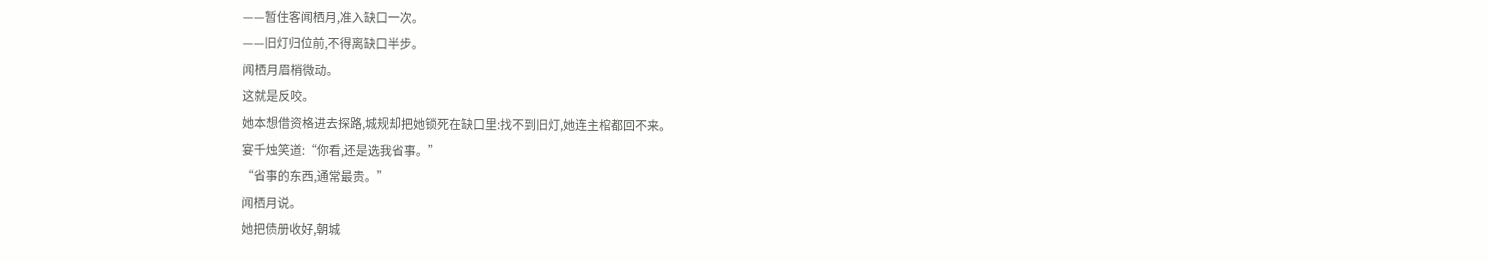——暂住客闻栖月,准入缺口一次。
——旧灯归位前,不得离缺口半步。
闻栖月眉梢微动。
这就是反咬。
她本想借资格进去探路,城规却把她锁死在缺口里:找不到旧灯,她连主棺都回不来。
宴千烛笑道:“你看,还是选我省事。”
“省事的东西,通常最贵。”
闻栖月说。
她把债册收好,朝城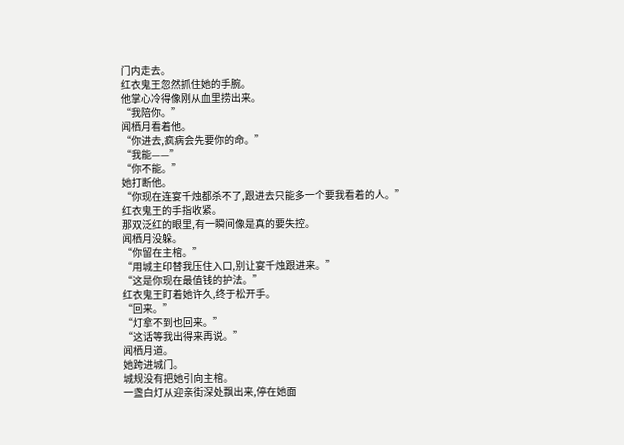门内走去。
红衣鬼王忽然抓住她的手腕。
他掌心冷得像刚从血里捞出来。
“我陪你。”
闻栖月看着他。
“你进去,疯病会先要你的命。”
“我能——”
“你不能。”
她打断他。
“你现在连宴千烛都杀不了,跟进去只能多一个要我看着的人。”
红衣鬼王的手指收紧。
那双泛红的眼里,有一瞬间像是真的要失控。
闻栖月没躲。
“你留在主棺。”
“用城主印替我压住入口,别让宴千烛跟进来。”
“这是你现在最值钱的护法。”
红衣鬼王盯着她许久,终于松开手。
“回来。”
“灯拿不到也回来。”
“这话等我出得来再说。”
闻栖月道。
她跨进城门。
城规没有把她引向主棺。
一盏白灯从迎亲街深处飘出来,停在她面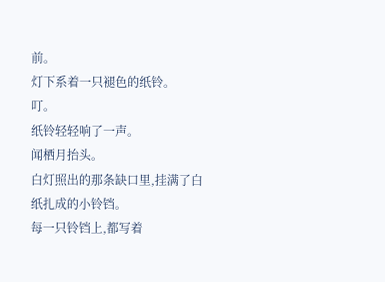前。
灯下系着一只褪色的纸铃。
叮。
纸铃轻轻响了一声。
闻栖月抬头。
白灯照出的那条缺口里,挂满了白纸扎成的小铃铛。
每一只铃铛上,都写着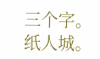三个字。
纸人城。